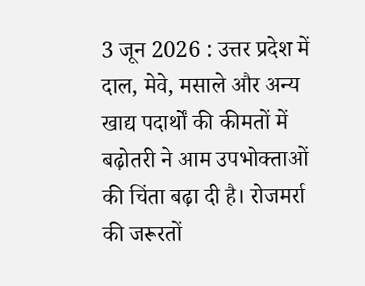3 जून 2026 : उत्तर प्रदेश में दाल, मेवे, मसाले और अन्य खाद्य पदार्थों की कीमतों में बढ़ोतरी ने आम उपभोक्ताओं की चिंता बढ़ा दी है। रोजमर्रा की जरूरतों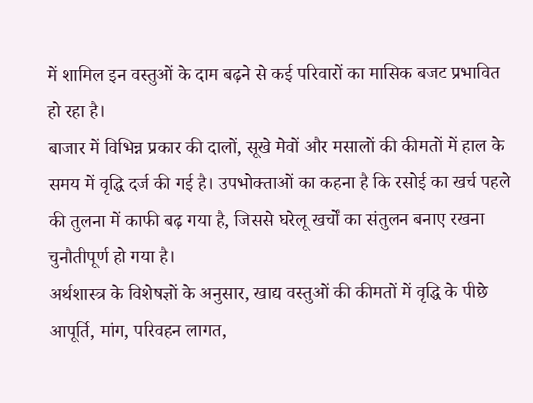में शामिल इन वस्तुओं के दाम बढ़ने से कई परिवारों का मासिक बजट प्रभावित हो रहा है।
बाजार में विभिन्न प्रकार की दालों, सूखे मेवों और मसालों की कीमतों में हाल के समय में वृद्धि दर्ज की गई है। उपभोक्ताओं का कहना है कि रसोई का खर्च पहले की तुलना में काफी बढ़ गया है, जिससे घरेलू खर्चों का संतुलन बनाए रखना चुनौतीपूर्ण हो गया है।
अर्थशास्त्र के विशेषज्ञों के अनुसार, खाद्य वस्तुओं की कीमतों में वृद्धि के पीछे आपूर्ति, मांग, परिवहन लागत,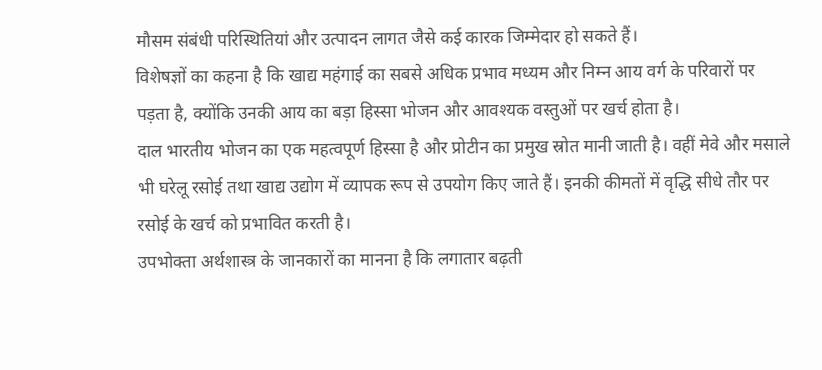मौसम संबंधी परिस्थितियां और उत्पादन लागत जैसे कई कारक जिम्मेदार हो सकते हैं।
विशेषज्ञों का कहना है कि खाद्य महंगाई का सबसे अधिक प्रभाव मध्यम और निम्न आय वर्ग के परिवारों पर पड़ता है, क्योंकि उनकी आय का बड़ा हिस्सा भोजन और आवश्यक वस्तुओं पर खर्च होता है।
दाल भारतीय भोजन का एक महत्वपूर्ण हिस्सा है और प्रोटीन का प्रमुख स्रोत मानी जाती है। वहीं मेवे और मसाले भी घरेलू रसोई तथा खाद्य उद्योग में व्यापक रूप से उपयोग किए जाते हैं। इनकी कीमतों में वृद्धि सीधे तौर पर रसोई के खर्च को प्रभावित करती है।
उपभोक्ता अर्थशास्त्र के जानकारों का मानना है कि लगातार बढ़ती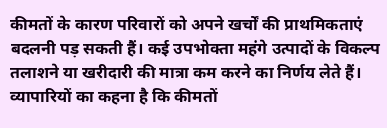कीमतों के कारण परिवारों को अपने खर्चों की प्राथमिकताएं बदलनी पड़ सकती हैं। कई उपभोक्ता महंगे उत्पादों के विकल्प तलाशने या खरीदारी की मात्रा कम करने का निर्णय लेते हैं।
व्यापारियों का कहना है कि कीमतों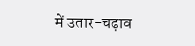में उतार-चढ़ाव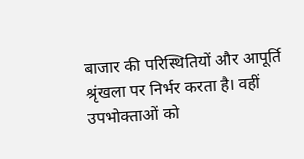बाजार की परिस्थितियों और आपूर्ति श्रृंखला पर निर्भर करता है। वहीं उपभोक्ताओं को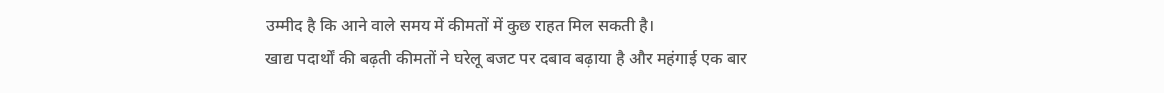उम्मीद है कि आने वाले समय में कीमतों में कुछ राहत मिल सकती है।
खाद्य पदार्थों की बढ़ती कीमतों ने घरेलू बजट पर दबाव बढ़ाया है और महंगाई एक बार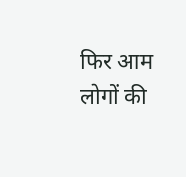फिर आम लोगों की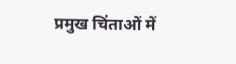प्रमुख चिंताओं में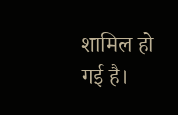शामिल हो गई है।